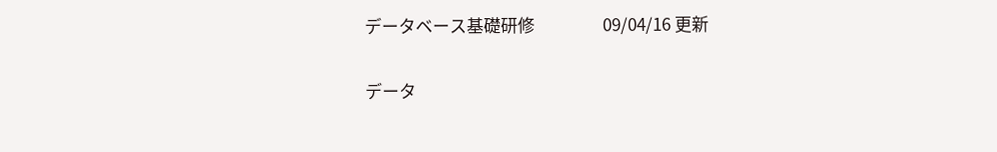データベース基礎研修                 09/04/16 更新

データ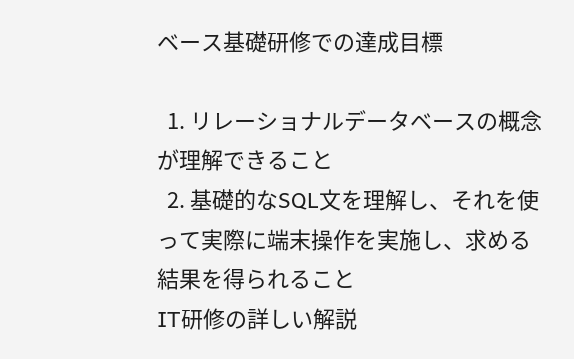ベース基礎研修での達成目標

  1. リレーショナルデータベースの概念が理解できること
  2. 基礎的なSQL文を理解し、それを使って実際に端末操作を実施し、求める結果を得られること
IT研修の詳しい解説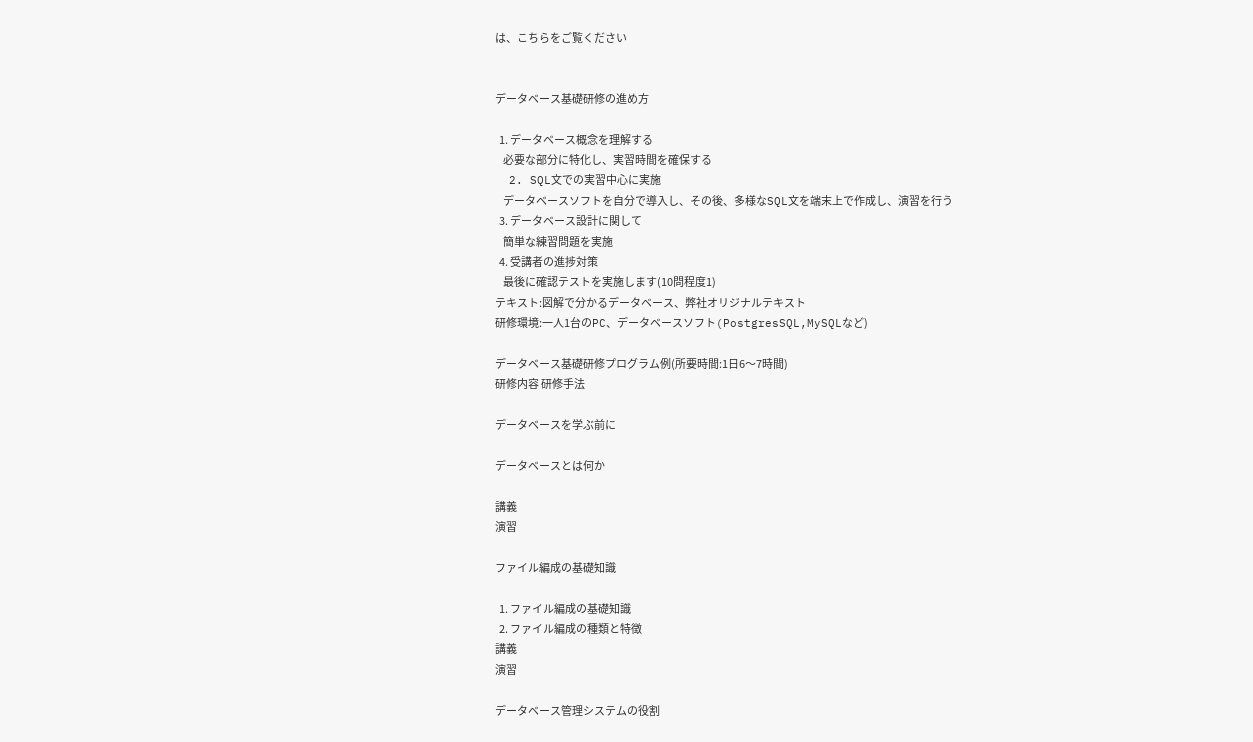は、こちらをご覧ください


データベース基礎研修の進め方

  1. データベース概念を理解する
    必要な部分に特化し、実習時間を確保する
  2. SQL文での実習中心に実施
    データベースソフトを自分で導入し、その後、多様なSQL文を端末上で作成し、演習を行う
  3. データベース設計に関して
    簡単な練習問題を実施
  4. 受講者の進捗対策
    最後に確認テストを実施します(10問程度1)
テキスト:図解で分かるデータベース、弊社オリジナルテキスト
研修環境:一人1台のPC、データベースソフト(PostgresSQL,MySQLなど)

データベース基礎研修プログラム例(所要時間:1日6〜7時間)
研修内容 研修手法

データベースを学ぶ前に

データベースとは何か

講義
演習

ファイル編成の基礎知識

  1. ファイル編成の基礎知識
  2. ファイル編成の種類と特徴
講義
演習

データベース管理システムの役割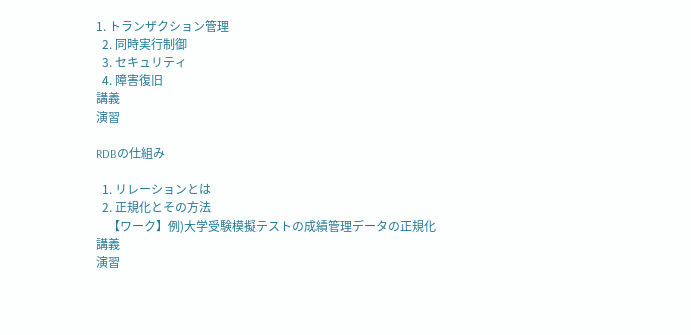1. トランザクション管理
  2. 同時実行制御
  3. セキュリティ
  4. 障害復旧
講義
演習

RDBの仕組み

  1. リレーションとは
  2. 正規化とその方法
    【ワーク】例)大学受験模擬テストの成績管理データの正規化
講義
演習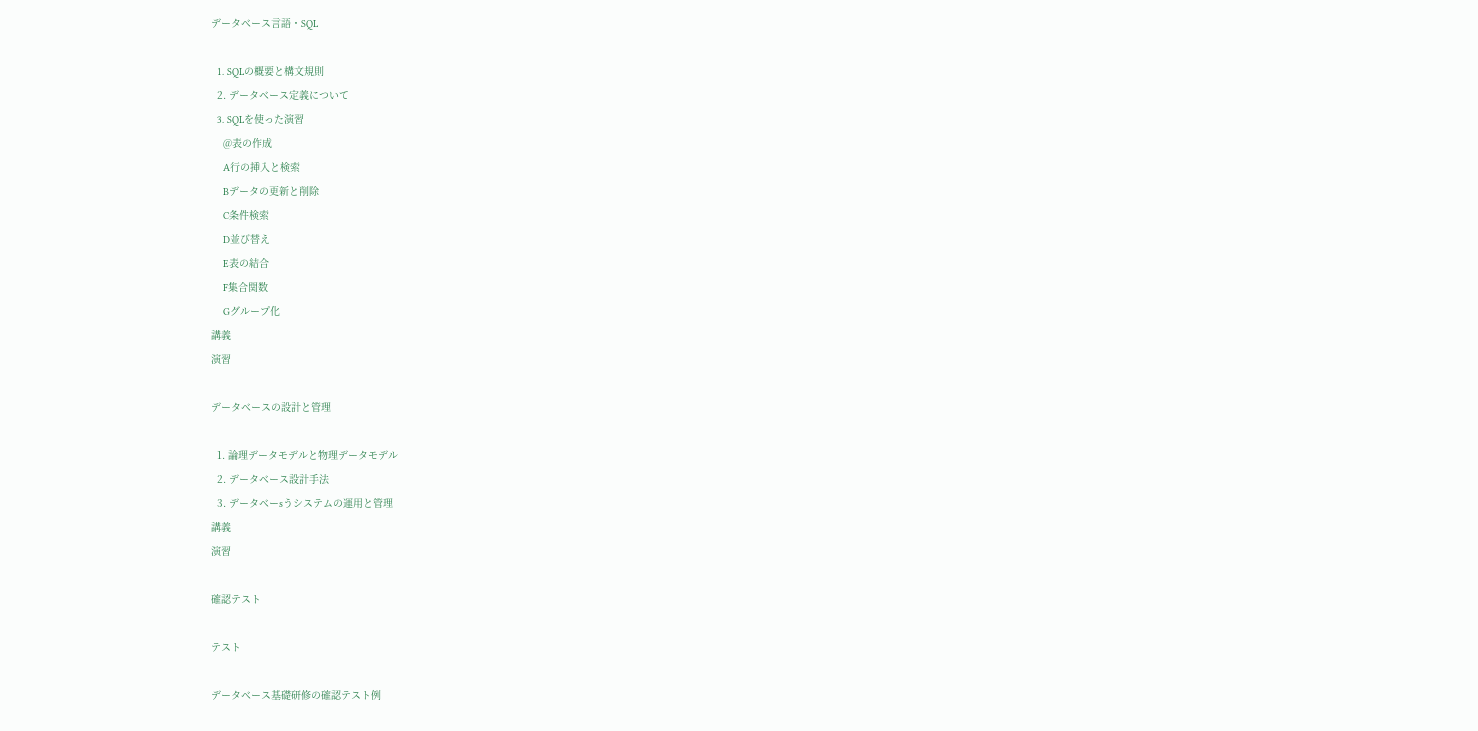データベース言語・SQL

  1. SQLの概要と構文規則
  2. データベース定義について
  3. SQLを使った演習
    @表の作成
    A行の挿入と検索
    Bデータの更新と削除
    C条件検索
    D並び替え
    E表の結合
    F集合関数
    Gグループ化
講義
演習

データベースの設計と管理

  1. 論理データモデルと物理データモデル
  2. データベース設計手法
  3. データベーsうシステムの運用と管理
講義
演習

確認テスト

テスト

データベース基礎研修の確認テスト例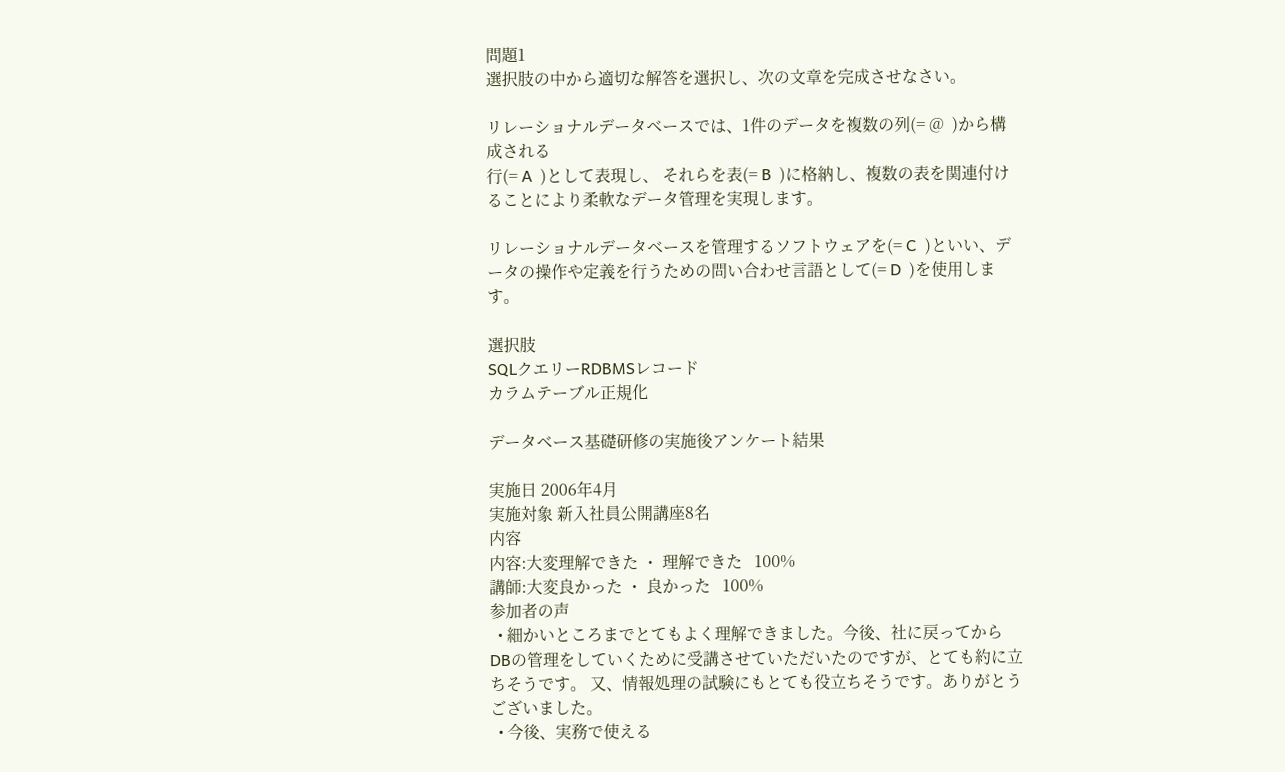問題1
選択肢の中から適切な解答を選択し、次の文章を完成させなさい。

リレーショナルデータベースでは、1件のデータを複数の列(= @  )から構成される
行(= A  )として表現し、 それらを表(= B  )に格納し、複数の表を関連付けることにより柔軟なデータ管理を実現します。

リレーショナルデータベースを管理するソフトウェアを(= C  )といい、データの操作や定義を行うための問い合わせ言語として(= D  )を使用します。

選択肢
SQLクエリーRDBMSレコード
カラムテーブル正規化

データベース基礎研修の実施後アンケート結果

実施日 2006年4月
実施対象 新入社員公開講座8名
内容
内容:大変理解できた ・ 理解できた   100%
講師:大変良かった ・ 良かった   100%
参加者の声
  • 細かいところまでとてもよく理解できました。今後、社に戻ってからDBの管理をしていくために受講させていただいたのですが、とても約に立ちそうです。 又、情報処理の試験にもとても役立ちそうです。ありがとうございました。
  • 今後、実務で使える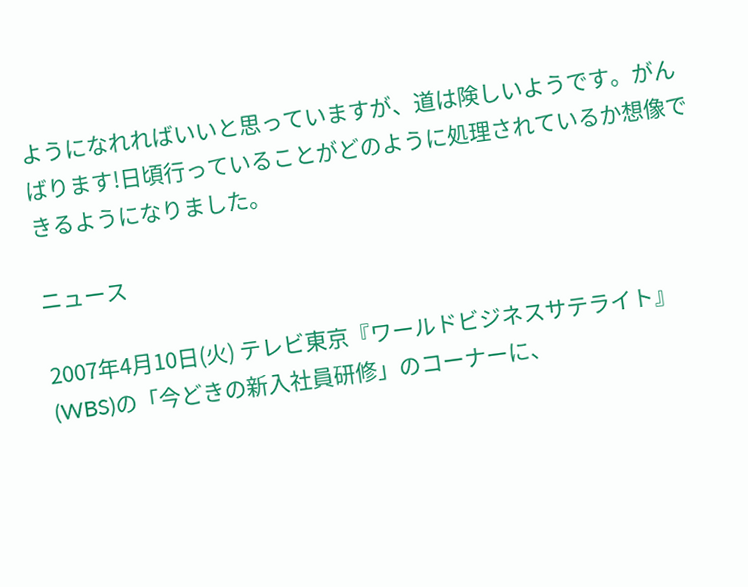ようになれればいいと思っていますが、道は険しいようです。がんばります!日頃行っていることがどのように処理されているか想像できるようになりました。

ニュース

2007年4月10日(火) テレビ東京『ワールドビジネスサテライト』(WBS)の「今どきの新入社員研修」のコーナーに、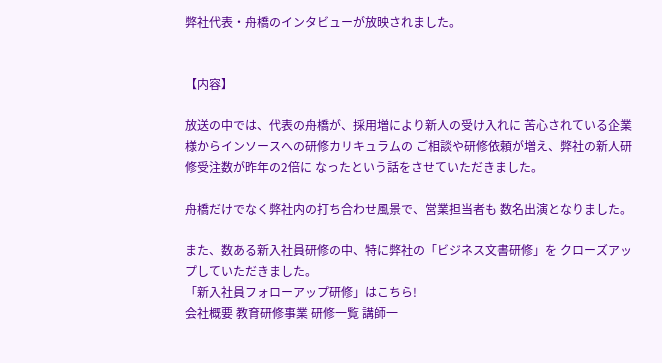弊社代表・舟橋のインタビューが放映されました。


【内容】

放送の中では、代表の舟橋が、採用増により新人の受け入れに 苦心されている企業様からインソースへの研修カリキュラムの ご相談や研修依頼が増え、弊社の新人研修受注数が昨年の2倍に なったという話をさせていただきました。

舟橋だけでなく弊社内の打ち合わせ風景で、営業担当者も 数名出演となりました。

また、数ある新入社員研修の中、特に弊社の「ビジネス文書研修」を クローズアップしていただきました。
「新入社員フォローアップ研修」はこちら!
会社概要 教育研修事業 研修一覧 講師一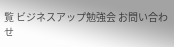覧 ビジネスアップ勉強会 お問い合わせ